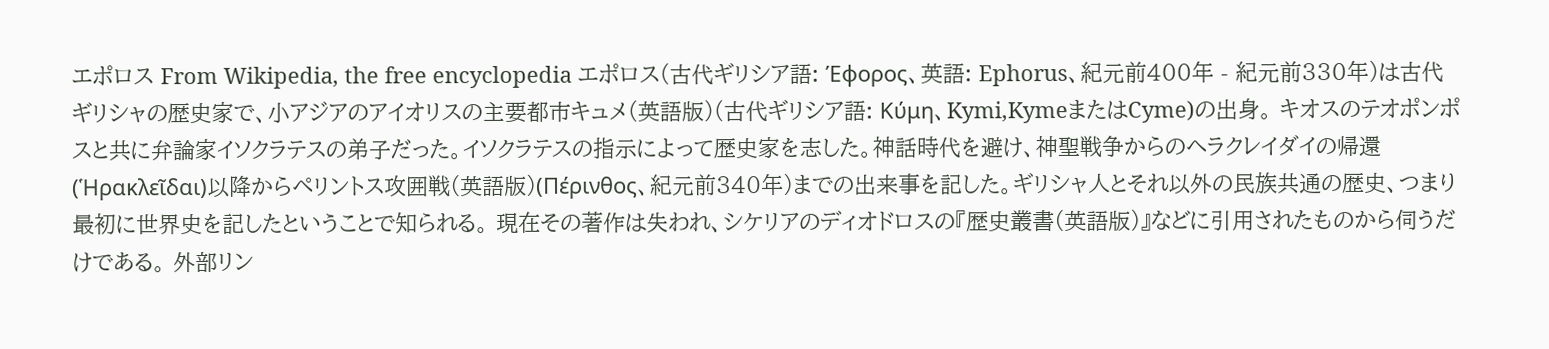エポロス From Wikipedia, the free encyclopedia エポロス(古代ギリシア語: Έφορος、英語: Ephorus、紀元前400年 - 紀元前330年)は古代ギリシャの歴史家で、小アジアのアイオリスの主要都市キュメ(英語版)(古代ギリシア語: Κύμη、Kymi,KymeまたはCyme)の出身。 キオスのテオポンポスと共に弁論家イソクラテスの弟子だった。イソクラテスの指示によって歴史家を志した。神話時代を避け、神聖戦争からのヘラクレイダイの帰還(Ἡρακλεῖδαι)以降からペリントス攻囲戦(英語版)(Πέρινθος、紀元前340年)までの出来事を記した。ギリシャ人とそれ以外の民族共通の歴史、つまり最初に世界史を記したということで知られる。 現在その著作は失われ、シケリアのディオドロスの『歴史叢書(英語版)』などに引用されたものから伺うだけである。 外部リン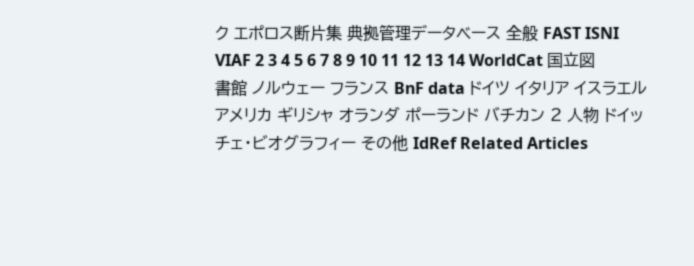ク エポロス断片集 典拠管理データベース 全般 FAST ISNI VIAF 2 3 4 5 6 7 8 9 10 11 12 13 14 WorldCat 国立図書館 ノルウェー フランス BnF data ドイツ イタリア イスラエル アメリカ ギリシャ オランダ ポーランド バチカン 2 人物 ドイッチェ・ビオグラフィー その他 IdRef Related Articles